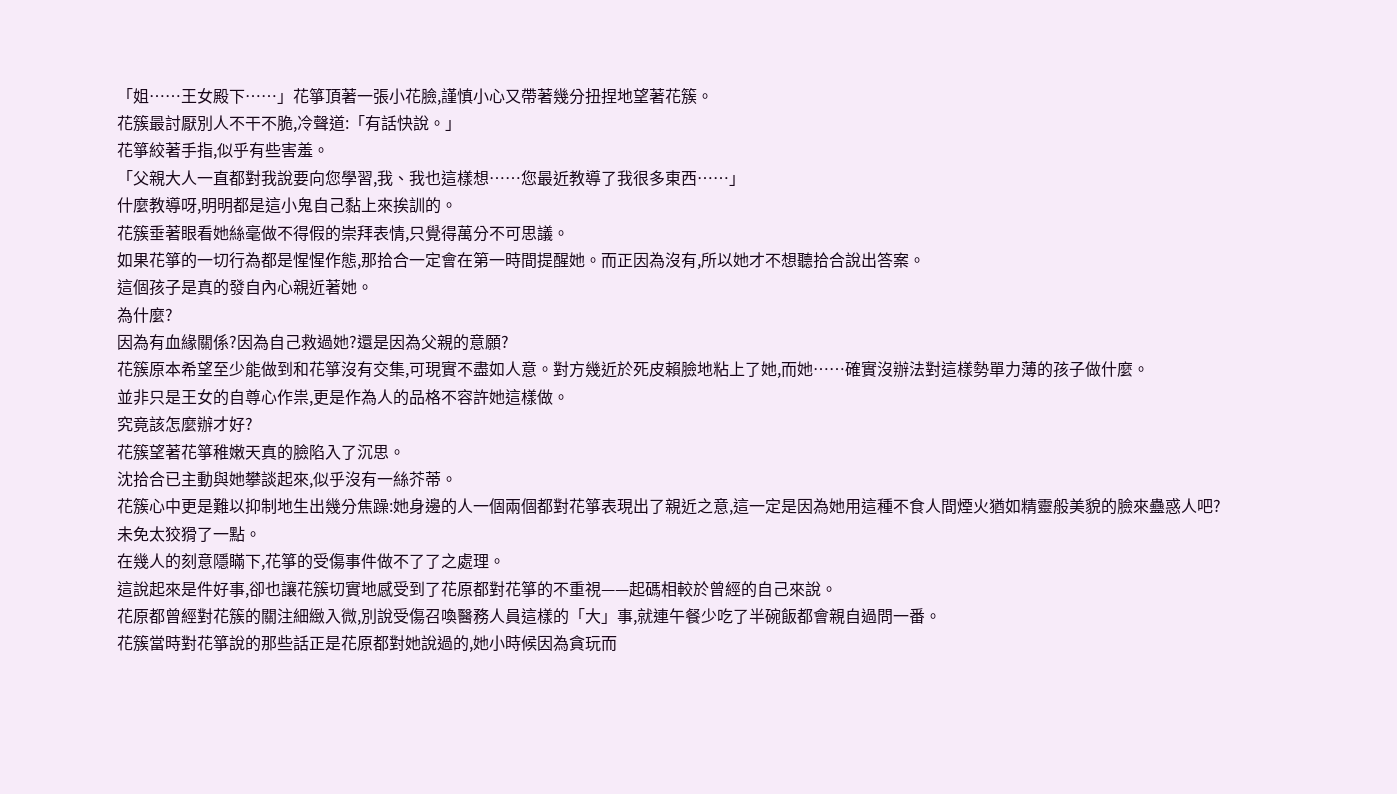「姐……王女殿下……」花箏頂著一張小花臉,謹慎小心又帶著幾分扭捏地望著花簇。
花簇最討厭別人不干不脆,冷聲道:「有話快說。」
花箏絞著手指,似乎有些害羞。
「父親大人一直都對我說要向您學習,我、我也這樣想……您最近教導了我很多東西……」
什麼教導呀,明明都是這小鬼自己黏上來挨訓的。
花簇垂著眼看她絲毫做不得假的崇拜表情,只覺得萬分不可思議。
如果花箏的一切行為都是惺惺作態,那拾合一定會在第一時間提醒她。而正因為沒有,所以她才不想聽拾合說出答案。
這個孩子是真的發自內心親近著她。
為什麼?
因為有血緣關係?因為自己救過她?還是因為父親的意願?
花簇原本希望至少能做到和花箏沒有交集,可現實不盡如人意。對方幾近於死皮賴臉地粘上了她,而她……確實沒辦法對這樣勢單力薄的孩子做什麼。
並非只是王女的自尊心作祟,更是作為人的品格不容許她這樣做。
究竟該怎麼辦才好?
花簇望著花箏稚嫩天真的臉陷入了沉思。
沈拾合已主動與她攀談起來,似乎沒有一絲芥蒂。
花簇心中更是難以抑制地生出幾分焦躁:她身邊的人一個兩個都對花箏表現出了親近之意,這一定是因為她用這種不食人間煙火猶如精靈般美貌的臉來蠱惑人吧?
未免太狡猾了一點。
在幾人的刻意隱瞞下,花箏的受傷事件做不了了之處理。
這說起來是件好事,卻也讓花簇切實地感受到了花原都對花箏的不重視——起碼相較於曾經的自己來說。
花原都曾經對花簇的關注細緻入微,別說受傷召喚醫務人員這樣的「大」事,就連午餐少吃了半碗飯都會親自過問一番。
花簇當時對花箏說的那些話正是花原都對她說過的,她小時候因為貪玩而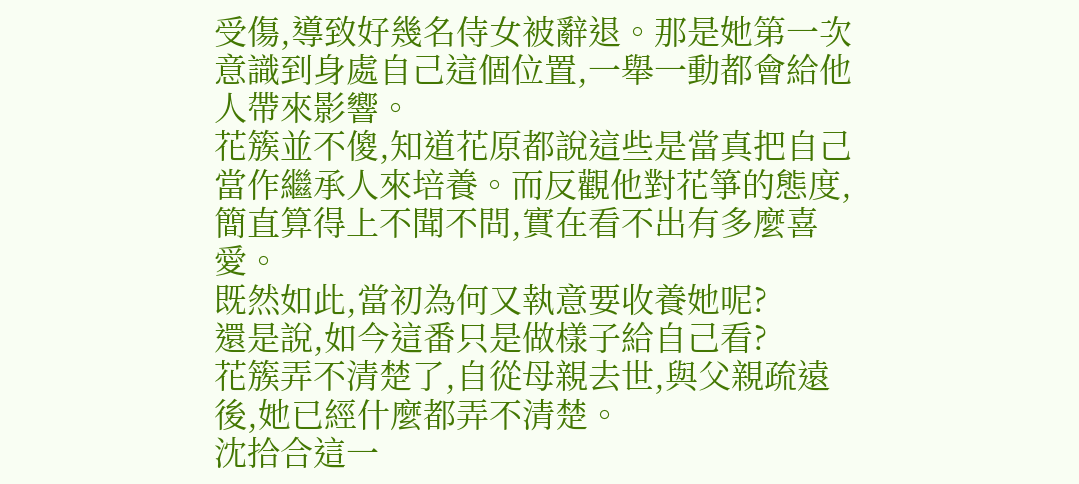受傷,導致好幾名侍女被辭退。那是她第一次意識到身處自己這個位置,一舉一動都會給他人帶來影響。
花簇並不傻,知道花原都說這些是當真把自己當作繼承人來培養。而反觀他對花箏的態度,簡直算得上不聞不問,實在看不出有多麼喜愛。
既然如此,當初為何又執意要收養她呢?
還是說,如今這番只是做樣子給自己看?
花簇弄不清楚了,自從母親去世,與父親疏遠後,她已經什麼都弄不清楚。
沈拾合這一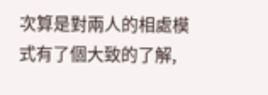次算是對兩人的相處模式有了個大致的了解,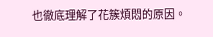也徹底理解了花簇煩悶的原因。